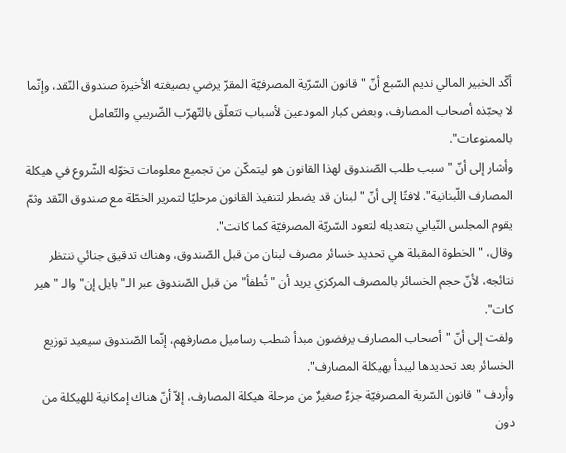أكّد الخبير المالي نديم السّبع أنّ "قانون السّرّية المصرفيّة المقرّ يرضي بصيغته الأخيرة صندوق النّقد، وإنّما لا يحبّذه أصحاب المصارف، وبعض كبار المودعين لأسباب تتعلّق بالتّهرّب الضّريبي والتّعامل بالممنوعات".
وأشار إلى أنّ "سبب طلب الصّندوق لهذا القانون هو ليتمكّن من تجميع معلومات تخوّله الشّروع في هيكلة المصارف اللّبنانية". لافتًا إلى أنّ "لبنان قد يضطر لتنفيذ القانون مرحليًا لتمرير الخطّة مع صندوق النّقد وثمّ يقوم المجلس النّيابي بتعديله لتعود السّريّة المصرفيّة كما كانت".
وقال، "الخطوة المقبلة هي تحديد خسائر مصرف لبنان من قبل الصّندوق، وهناك تدقيق جنائي ننتظر نتائجه، لأنّ حجم الخسائر بالمصرف المركزي يريد أن "تُطفأ" من قبل الصّندوق عبر الـ"بايل إن" والـ "هير كات".
ولفت إلى أنّ "أصحاب المصارف يرفضون مبدأ شطب رساميل مصارفهم، إنّما الصّندوق سيعيد توزيع الخسائر بعد تحديدها ليبدأ بهيكلة المصارف".
وأردف "قانون السّرية المصرفيّة جزءٌ صغيرٌ من مرحلة هيكلة المصارف، إلاّ أنّ هناك إمكانية للهيكلة من دون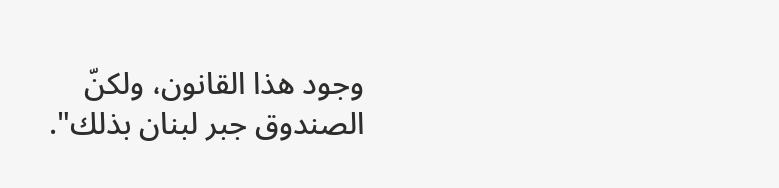وجود هذا القانون، ولكنّ الصندوق جبر لبنان بذلك".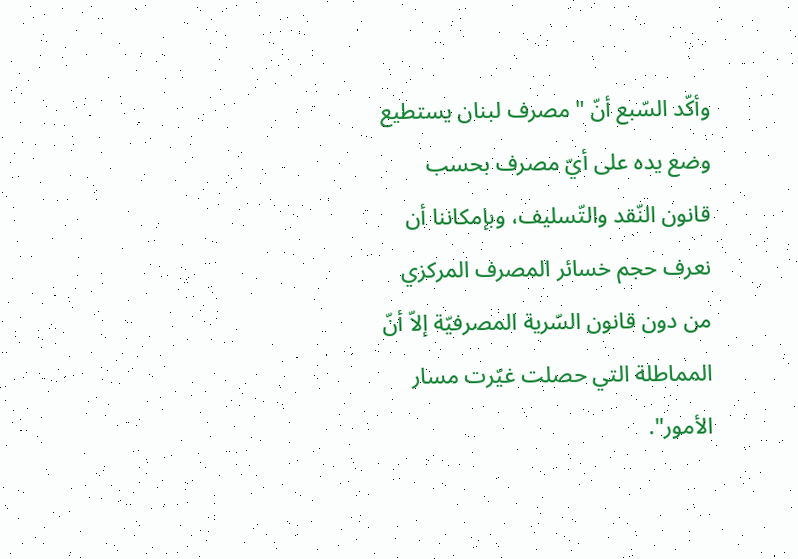وأكّد السّبع أنّ "مصرف لبنان يستطيع وضع يده على أيّ مصرف بحسب قانون النّقد والتّسليف، وبإمكاننا أن نعرف حجم خسائر المصرف المركزي من دون قانون السّرية المصرفيّة إلاّ أنّ المماطلة التي حصلت غيّرت مسار الأمور".